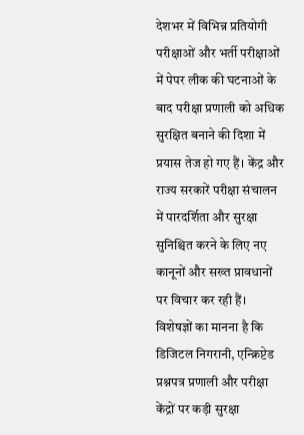देशभर में विभिन्न प्रतियोगी परीक्षाओं और भर्ती परीक्षाओं में पेपर लीक की घटनाओं के बाद परीक्षा प्रणाली को अधिक सुरक्षित बनाने की दिशा में प्रयास तेज हो गए हैं। केंद्र और राज्य सरकारें परीक्षा संचालन में पारदर्शिता और सुरक्षा सुनिश्चित करने के लिए नए कानूनों और सख्त प्रावधानों पर विचार कर रही हैं।
विशेषज्ञों का मानना है कि डिजिटल निगरानी, एन्क्रिप्टेड प्रश्नपत्र प्रणाली और परीक्षा केंद्रों पर कड़ी सुरक्षा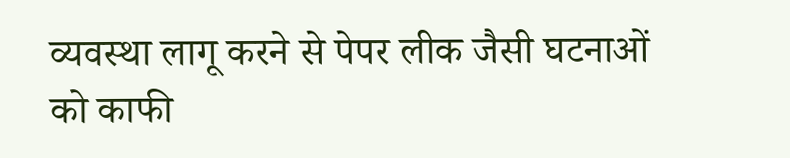व्यवस्था लागू करने से पेपर लीक जैसी घटनाओं को काफी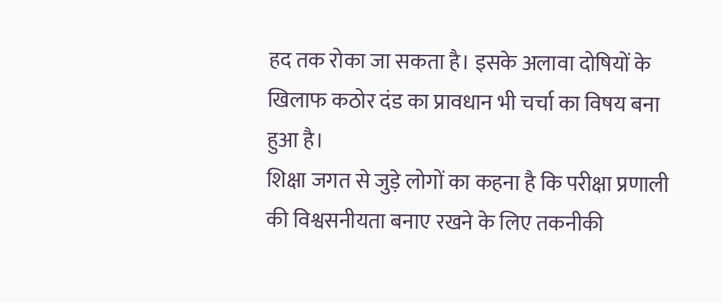हद तक रोका जा सकता है। इसके अलावा दोषियों के खिलाफ कठोर दंड का प्रावधान भी चर्चा का विषय बना हुआ है।
शिक्षा जगत से जुड़े लोगों का कहना है कि परीक्षा प्रणाली की विश्वसनीयता बनाए रखने के लिए तकनीकी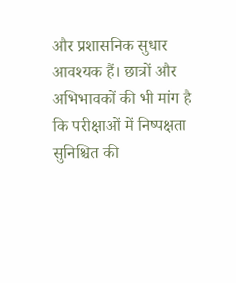और प्रशासनिक सुधार आवश्यक हैं। छात्रों और अभिभावकों की भी मांग है कि परीक्षाओं में निष्पक्षता सुनिश्चित की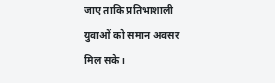जाए ताकि प्रतिभाशाली युवाओं को समान अवसर मिल सके।